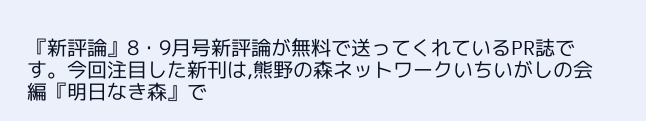『新評論』8・9月号新評論が無料で送ってくれているPR誌です。今回注目した新刊は,熊野の森ネットワークいちいがしの会編『明日なき森』で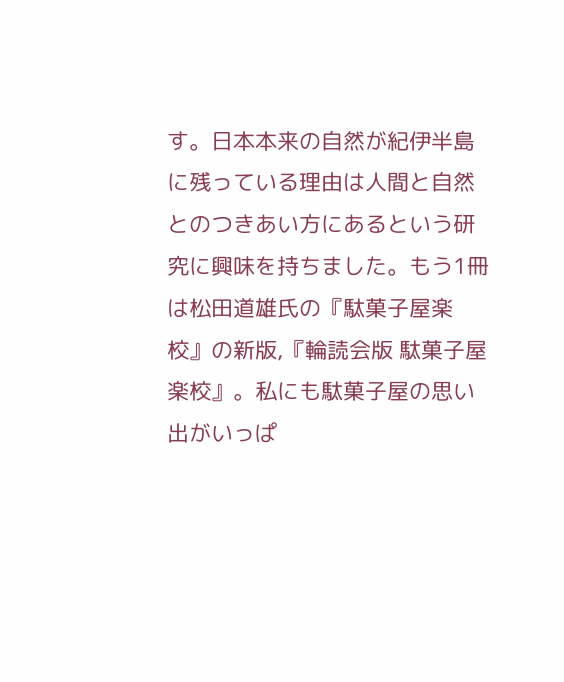す。日本本来の自然が紀伊半島に残っている理由は人間と自然とのつきあい方にあるという研究に興味を持ちました。もう1冊は松田道雄氏の『駄菓子屋楽校』の新版,『輪読会版 駄菓子屋楽校』。私にも駄菓子屋の思い出がいっぱ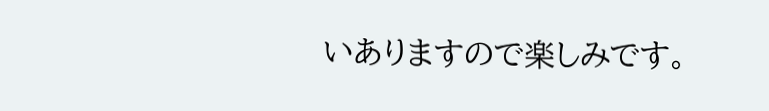いありますので楽しみです。